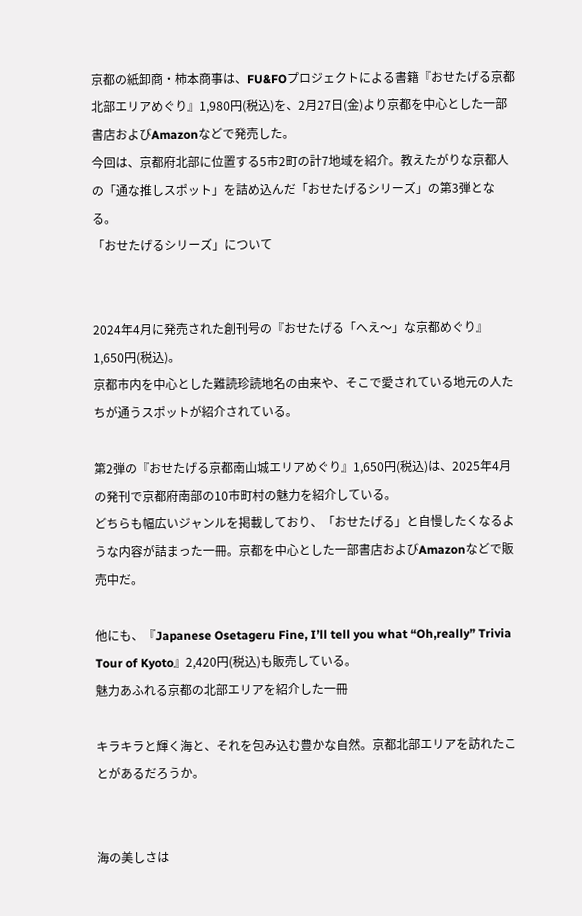京都の紙卸商・柿本商事は、FU&FOプロジェクトによる書籍『おせたげる京都北部エリアめぐり』1,980円(税込)を、2月27日(金)より京都を中心とした一部書店およびAmazonなどで発売した。
今回は、京都府北部に位置する5市2町の計7地域を紹介。教えたがりな京都人の「通な推しスポット」を詰め込んだ「おせたげるシリーズ」の第3弾となる。
「おせたげるシリーズ」について


2024年4月に発売された創刊号の『おせたげる「へえ〜」な京都めぐり』1,650円(税込)。
京都市内を中心とした難読珍読地名の由来や、そこで愛されている地元の人たちが通うスポットが紹介されている。

第2弾の『おせたげる京都南山城エリアめぐり』1,650円(税込)は、2025年4月の発刊で京都府南部の10市町村の魅力を紹介している。
どちらも幅広いジャンルを掲載しており、「おせたげる」と自慢したくなるような内容が詰まった一冊。京都を中心とした一部書店およびAmazonなどで販売中だ。

他にも、『Japanese Osetageru Fine, I’ll tell you what “Oh,really” Trivia Tour of Kyoto』2,420円(税込)も販売している。
魅力あふれる京都の北部エリアを紹介した一冊

キラキラと輝く海と、それを包み込む豊かな自然。京都北部エリアを訪れたことがあるだろうか。


海の美しさは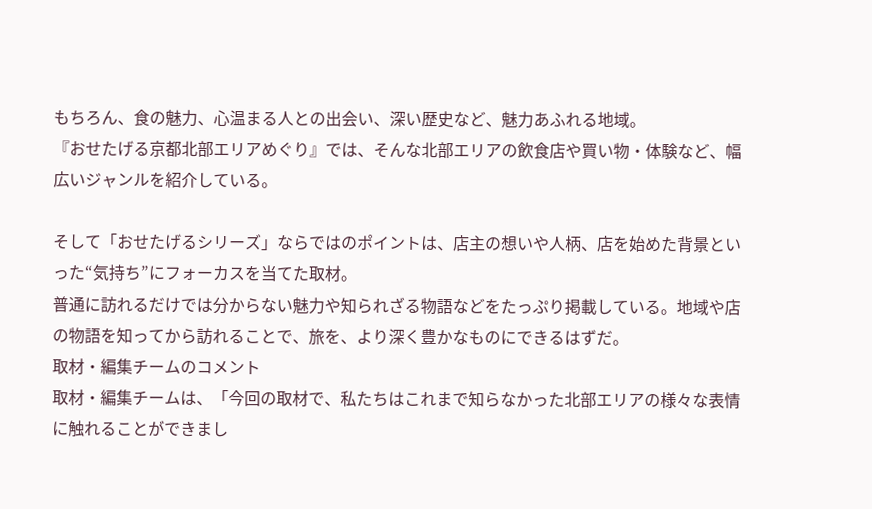もちろん、食の魅力、心温まる人との出会い、深い歴史など、魅力あふれる地域。
『おせたげる京都北部エリアめぐり』では、そんな北部エリアの飲食店や買い物・体験など、幅広いジャンルを紹介している。

そして「おせたげるシリーズ」ならではのポイントは、店主の想いや人柄、店を始めた背景といった“気持ち”にフォーカスを当てた取材。
普通に訪れるだけでは分からない魅力や知られざる物語などをたっぷり掲載している。地域や店の物語を知ってから訪れることで、旅を、より深く豊かなものにできるはずだ。
取材・編集チームのコメント
取材・編集チームは、「今回の取材で、私たちはこれまで知らなかった北部エリアの様々な表情に触れることができまし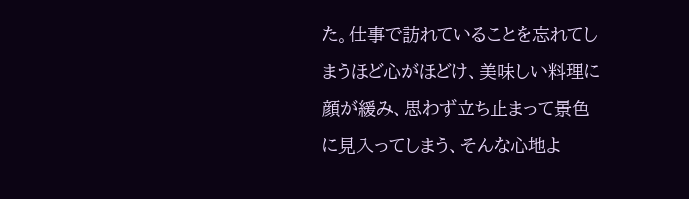た。仕事で訪れていることを忘れてしまうほど心がほどけ、美味しい料理に顔が緩み、思わず立ち止まって景色に見入ってしまう、そんな心地よ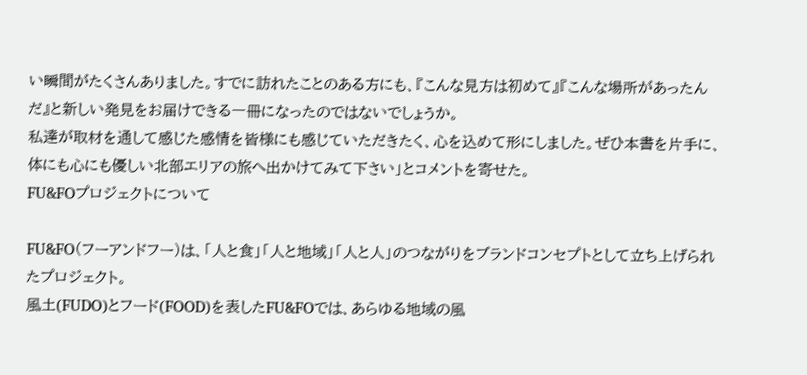い瞬間がたくさんありました。すでに訪れたことのある方にも、『こんな見方は初めて』『こんな場所があったんだ』と新しい発見をお届けできる一冊になったのではないでしょうか。
私達が取材を通して感じた感情を皆様にも感じていただきたく、心を込めて形にしました。ぜひ本書を片手に、体にも心にも優しい北部エリアの旅へ出かけてみて下さい」とコメントを寄せた。
FU&FOプロジェクトについて

FU&FO(フーアンドフー)は、「人と食」「人と地域」「人と人」のつながりをブランドコンセプトとして立ち上げられたプロジェクト。
風土(FUDO)とフード(FOOD)を表したFU&FOでは、あらゆる地域の風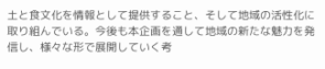土と食文化を情報として提供すること、そして地域の活性化に取り組んでいる。今後も本企画を通して地域の新たな魅力を発信し、様々な形で展開していく考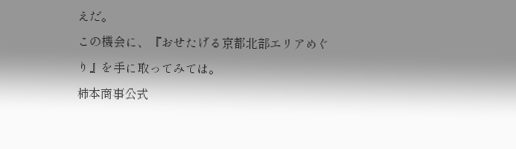えだ。
この機会に、『おせたげる京都北部エリアめぐり』を手に取ってみては。
柿本商事公式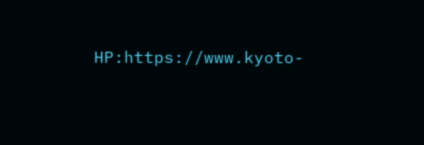HP:https://www.kyoto-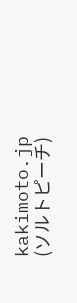kakimoto.jp
(ソルトピーチ)